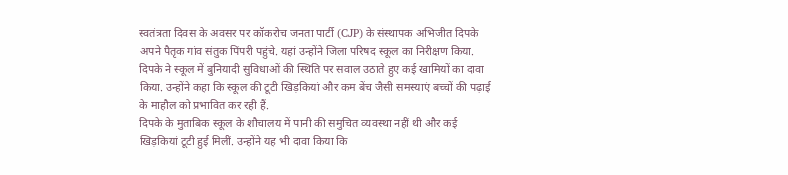स्वतंत्रता दिवस के अवसर पर कॉकरोच जनता पार्टी (CJP) के संस्थापक अभिजीत दिपके अपने पैतृक गांव संतुक पिंपरी पहुंचे. यहां उन्होंने जिला परिषद स्कूल का निरीक्षण किया. दिपके ने स्कूल में बुनियादी सुविधाओं की स्थिति पर सवाल उठाते हुए कई खामियों का दावा किया. उन्होंने कहा कि स्कूल की टूटी खिड़कियां और कम बेंच जैसी समस्याएं बच्चों की पढ़ाई के माहौल को प्रभावित कर रही हैं.
दिपके के मुताबिक स्कूल के शौचालय में पानी की समुचित व्यवस्था नहीं थी और कई खिड़कियां टूटी हुई मिलीं. उन्होंने यह भी दावा किया कि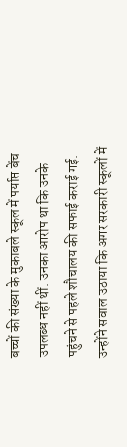बच्चों की संख्या के मुकाबले स्कूल में पर्याप्त बेंच उपलब्ध नहीं थीं. उनका आरोप था कि उनके पहुंचने से पहले शौचालय की सफाई कराई गई. उन्होंने सवाल उठाया कि अगर सरकारी स्कूलों में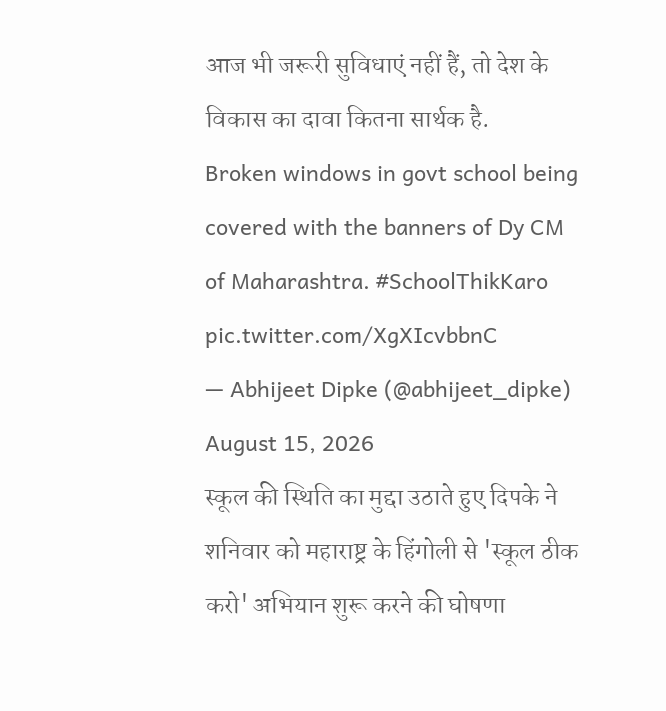आज भी जरूरी सुविधाएं नहीं हैं, तो देश के विकास का दावा कितना सार्थक है.
Broken windows in govt school being covered with the banners of Dy CM of Maharashtra. #SchoolThikKaro pic.twitter.com/XgXIcvbbnC
— Abhijeet Dipke (@abhijeet_dipke) August 15, 2026
स्कूल की स्थिति का मुद्दा उठाते हुए दिपके ने शनिवार को महाराष्ट्र के हिंगोली से 'स्कूल ठीक करो' अभियान शुरू करने की घोषणा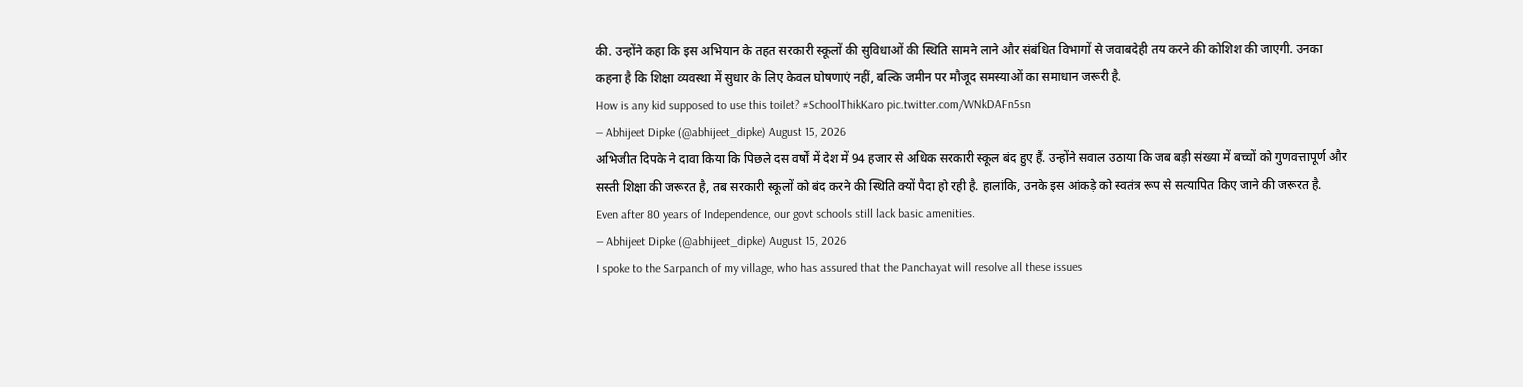की. उन्होंने कहा कि इस अभियान के तहत सरकारी स्कूलों की सुविधाओं की स्थिति सामने लाने और संबंधित विभागों से जवाबदेही तय करने की कोशिश की जाएगी. उनका कहना है कि शिक्षा व्यवस्था में सुधार के लिए केवल घोषणाएं नहीं, बल्कि जमीन पर मौजूद समस्याओं का समाधान जरूरी है.
How is any kid supposed to use this toilet? #SchoolThikKaro pic.twitter.com/WNkDAFn5sn
— Abhijeet Dipke (@abhijeet_dipke) August 15, 2026
अभिजीत दिपके ने दावा किया कि पिछले दस वर्षों में देश में 94 हजार से अधिक सरकारी स्कूल बंद हुए हैं. उन्होंने सवाल उठाया कि जब बड़ी संख्या में बच्चों को गुणवत्तापूर्ण और सस्ती शिक्षा की जरूरत है, तब सरकारी स्कूलों को बंद करने की स्थिति क्यों पैदा हो रही है. हालांकि, उनके इस आंकड़े को स्वतंत्र रूप से सत्यापित किए जाने की जरूरत है.
Even after 80 years of Independence, our govt schools still lack basic amenities.
— Abhijeet Dipke (@abhijeet_dipke) August 15, 2026
I spoke to the Sarpanch of my village, who has assured that the Panchayat will resolve all these issues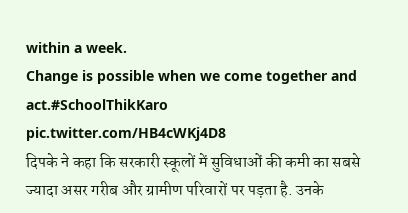within a week.
Change is possible when we come together and act.#SchoolThikKaro pic.twitter.com/HB4cWKj4D8
दिपके ने कहा कि सरकारी स्कूलों में सुविधाओं की कमी का सबसे ज्यादा असर गरीब और ग्रामीण परिवारों पर पड़ता है. उनके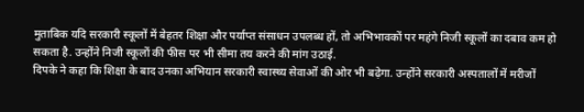मुताबिक यदि सरकारी स्कूलों में बेहतर शिक्षा और पर्याप्त संसाधन उपलब्ध हों, तो अभिभावकों पर महंगे निजी स्कूलों का दबाव कम हो सकता है. उन्होंने निजी स्कूलों की फीस पर भी सीमा तय करने की मांग उठाई.
दिपके ने कहा कि शिक्षा के बाद उनका अभियान सरकारी स्वास्थ्य सेवाओं की ओर भी बढ़ेगा. उन्होंने सरकारी अस्पतालों में मरीजों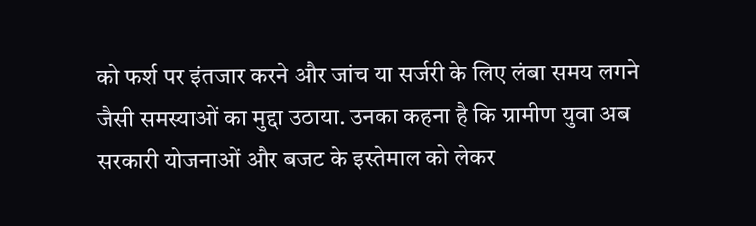को फर्श पर इंतजार करने और जांच या सर्जरी के लिए लंबा समय लगने जैसी समस्याओं का मुद्दा उठाया. उनका कहना है कि ग्रामीण युवा अब सरकारी योजनाओं और बजट के इस्तेमाल को लेकर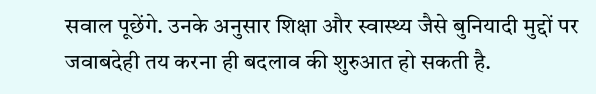सवाल पूछेंगे. उनके अनुसार शिक्षा और स्वास्थ्य जैसे बुनियादी मुद्दों पर जवाबदेही तय करना ही बदलाव की शुरुआत हो सकती है.